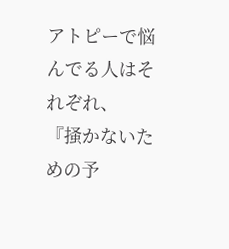アトピーで悩んでる人はそれぞれ、
『掻かないための予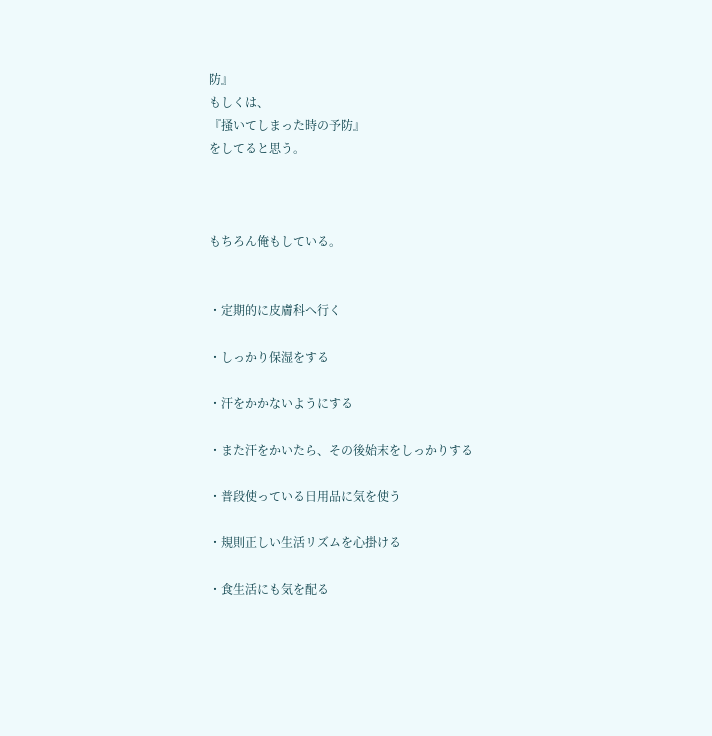防』
もしくは、
『掻いてしまった時の予防』
をしてると思う。



もちろん俺もしている。


・定期的に皮膚科へ行く

・しっかり保湿をする

・汗をかかないようにする

・また汗をかいたら、その後始末をしっかりする

・普段使っている日用品に気を使う

・規則正しい生活リズムを心掛ける

・食生活にも気を配る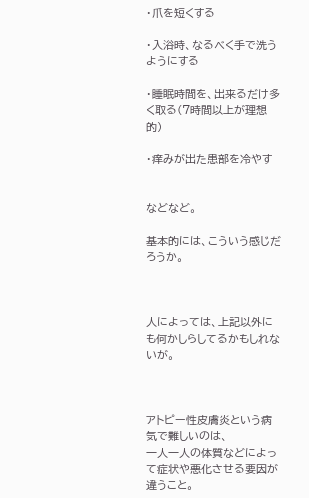・爪を短くする

・入浴時、なるべく手で洗うようにする

・睡眠時間を、出来るだけ多く取る(7時間以上が理想的)

・痒みが出た患部を冷やす


などなど。

基本的には、こういう感じだろうか。



人によっては、上記以外にも何かしらしてるかもしれないが。



アトピー性皮膚炎という病気で難しいのは、
一人一人の体質などによって症状や悪化させる要因が違うこと。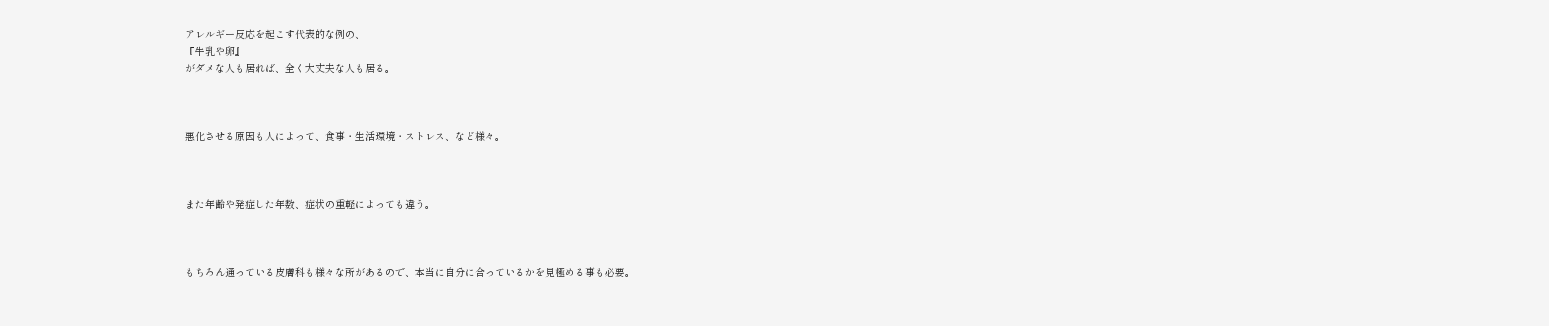アレルギー反応を起こす代表的な例の、
『牛乳や卵』
がダメな人も居れば、全く大丈夫な人も居る。



悪化させる原因も人によって、食事・生活環境・ストレス、など様々。



また年齢や発症した年数、症状の重軽によっても違う。



もちろん通っている皮膚科も様々な所があるので、本当に自分に合っているかを見極める事も必要。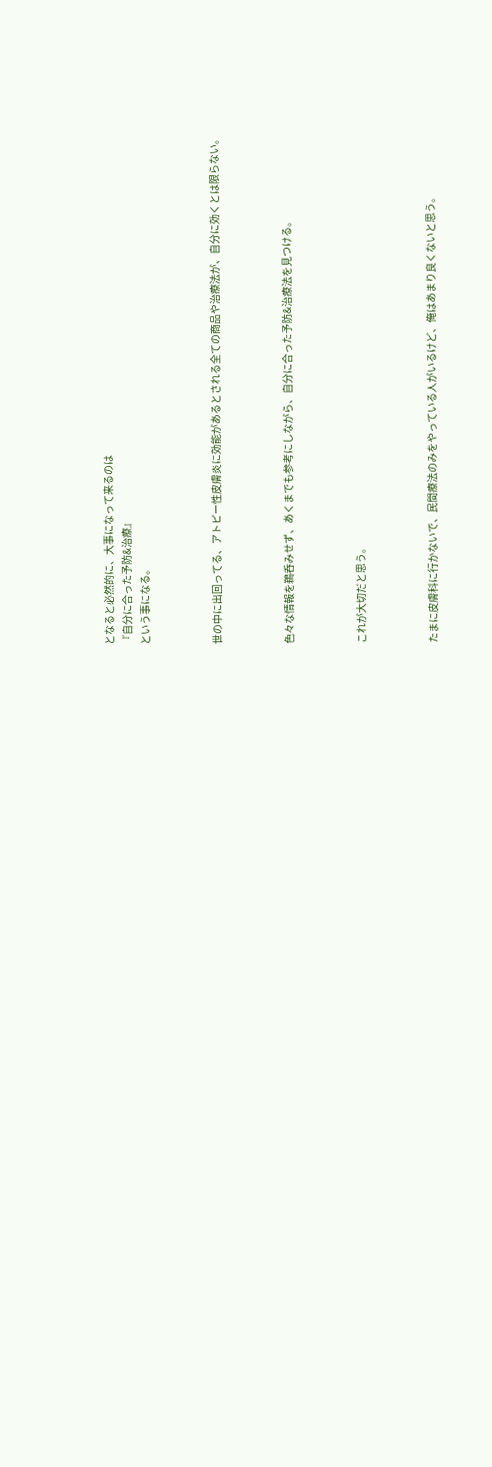となると必然的に、大事になって来るのは
『自分に合った予防&治療』
という事になる。



世の中に出回ってる、アトピー性皮膚炎に効能があるとされる全ての商品や治療法が、自分に効くとは限らない。



色々な情報を鵜呑みせず、あくまでも参考にしながら、自分に合った予防&治療法を見つける。



これが大切だと思う。



たまに皮膚科に行かないで、民間療法のみをやっている人がいるけど、俺はあまり良くないと思う。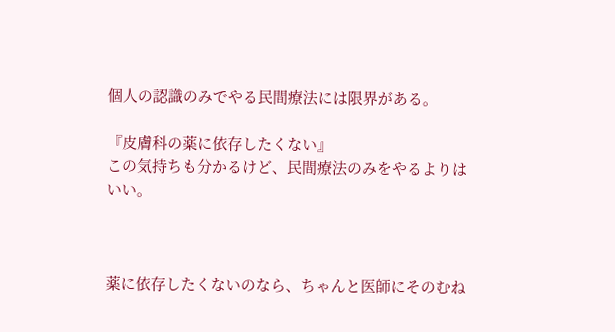個人の認識のみでやる民間療法には限界がある。

『皮膚科の薬に依存したくない』
この気持ちも分かるけど、民間療法のみをやるよりはいい。



薬に依存したくないのなら、ちゃんと医師にそのむね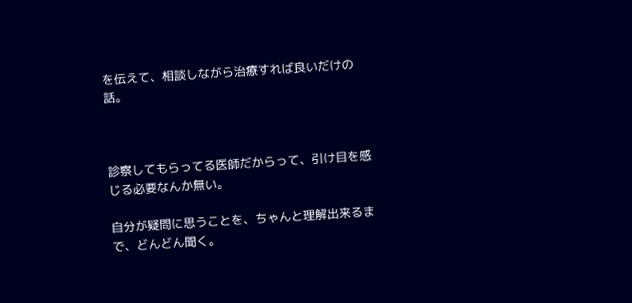を伝えて、相談しながら治療すれば良いだけの話。



診察してもらってる医師だからって、引け目を感じる必要なんか無い。

自分が疑問に思うことを、ちゃんと理解出来るまで、どんどん聞く。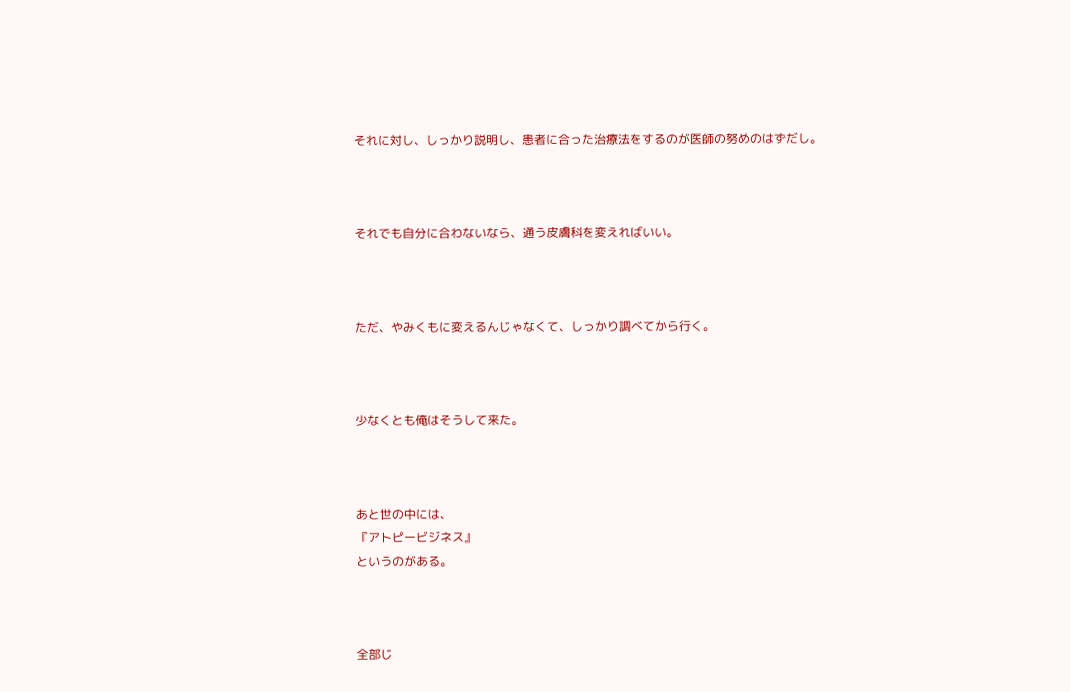それに対し、しっかり説明し、患者に合った治療法をするのが医師の努めのはずだし。



それでも自分に合わないなら、通う皮膚科を変えればいい。



ただ、やみくもに変えるんじゃなくて、しっかり調べてから行く。



少なくとも俺はそうして来た。



あと世の中には、
『アトピービジネス』
というのがある。



全部じ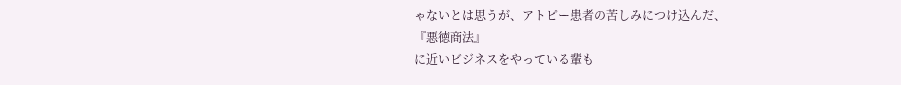ゃないとは思うが、アトピー患者の苦しみにつけ込んだ、
『悪徳商法』
に近いビジネスをやっている輩も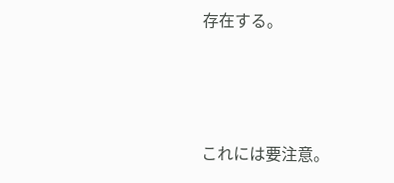存在する。



これには要注意。